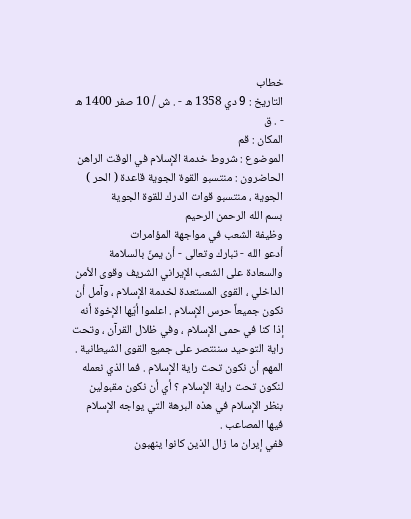خطاب
التاريخ : 9 دي 1358 ه - . ش / 10 صفر 1400 ه - . ق
المكان : قم
الموضوع : شروط خدمة الإسلام في الوقت الراهن
الحاضرون : منتسبو القوة الجوية قاعدة ( الحر ) الجوية ، منتسبو قوات الدرك للقوة الجوية
بسم الله الرحمن الرحيم
وظيفة الشعب في مواجهة المؤامرات
أدعو الله - تبارك وتعالى - أن يمنّ بالسلامة والسعادة على الشعب الإيراني الشريف وقوى الأمن الداخلي ، القوى المستعدة لخدمة الإسلام ، وآمل أن نكون جميعاً حرس الإسلام . اعلموا أيّها الإخوة أنه إذا كنا في حمى الإسلام ، وفي ظلال القرآن ، وتحت راية التوحيد سننتصر على جميع القوى الشيطانية . المهم أن نكون تحت راية الإسلام . فما الذي نعمله لنكون تحت راية الإسلام ؟ أي أن نكون مقبولين بنظر الإسلام في هذه البرهة التي يواجه الإسلام فيها المصاعب .
ففي إيران ما زال الذين كانوا ينهبون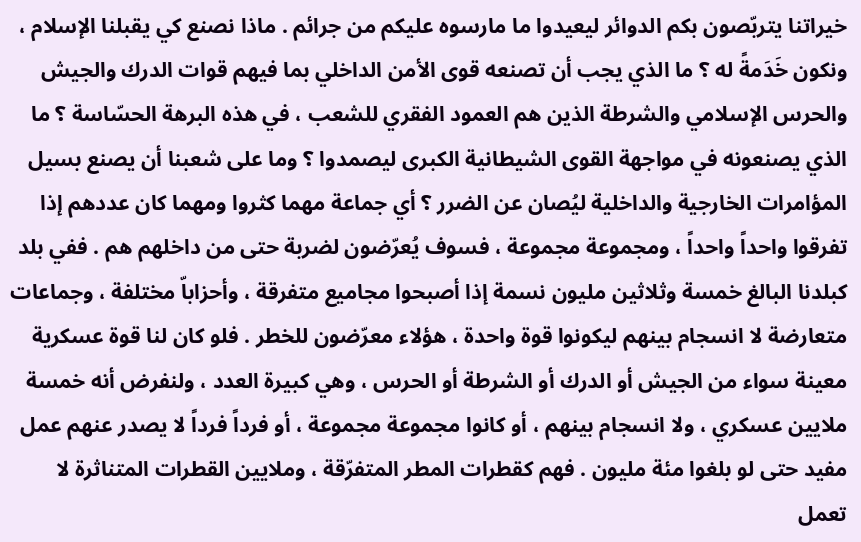خيراتنا يتربّصون بكم الدوائر ليعيدوا ما مارسوه عليكم من جرائم . ماذا نصنع كي يقبلنا الإسلام ، ونكون خَدَمةً له ؟ ما الذي يجب أن تصنعه قوى الأمن الداخلي بما فيهم قوات الدرك والجيش والحرس الإسلامي والشرطة الذين هم العمود الفقري للشعب ، في هذه البرهة الحسّاسة ؟ ما الذي يصنعونه في مواجهة القوى الشيطانية الكبرى ليصمدوا ؟ وما على شعبنا أن يصنع بسيل المؤامرات الخارجية والداخلية ليُصان عن الضرر ؟ أي جماعة مهما كثروا ومهما كان عددهم إذا تفرقوا واحداً واحداً ، ومجموعة مجموعة ، فسوف يُعرّضون لضربة حتى من داخلهم هم . ففي بلد كبلدنا البالغ خمسة وثلاثين مليون نسمة إذا أصبحوا مجاميع متفرقة ، وأحزاباّ مختلفة ، وجماعات متعارضة لا انسجام بينهم ليكونوا قوة واحدة ، هؤلاء معرّضون للخطر . فلو كان لنا قوة عسكرية معينة سواء من الجيش أو الدرك أو الشرطة أو الحرس ، وهي كبيرة العدد ، ولنفرض أنه خمسة ملايين عسكري ، ولا انسجام بينهم ، أو كانوا مجموعة مجموعة ، أو فرداً فرداً لا يصدر عنهم عمل مفيد حتى لو بلغوا مئة مليون . فهم كقطرات المطر المتفرّقة ، وملايين القطرات المتناثرة لا تعمل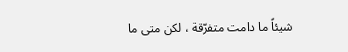شيئاً ما دامت متفرّقة ، لكن متى ما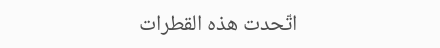اتّحدت هذه القطرات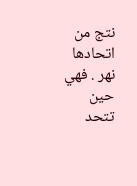نتج من اتحادها نهر . فهي حين تتحد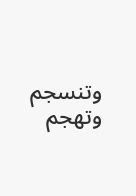وتنسجم وتهجم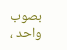بصوب واحد ،